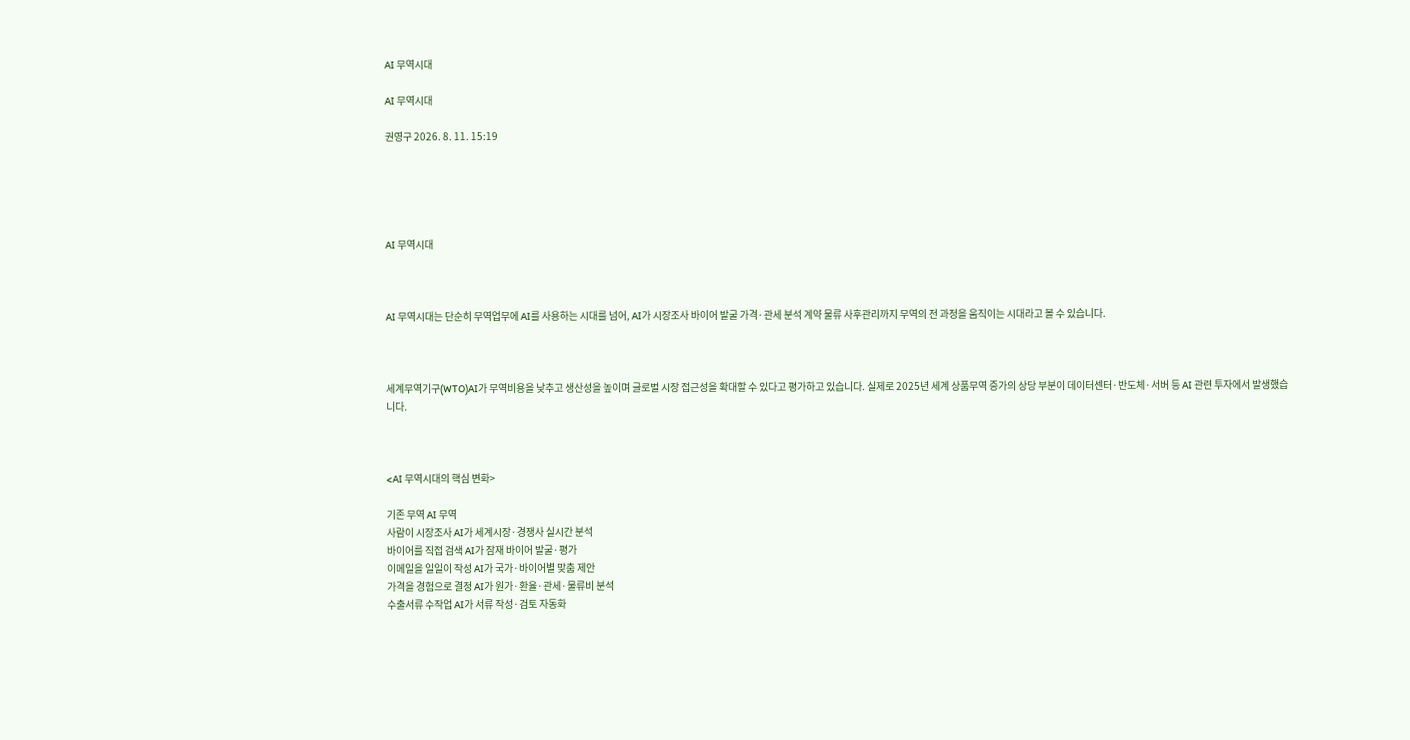AI 무역시대

AI 무역시대

권영구 2026. 8. 11. 15:19





AI 무역시대



AI 무역시대는 단순히 무역업무에 AI를 사용하는 시대를 넘어, AI가 시장조사 바이어 발굴 가격·관세 분석 계약 물류 사후관리까지 무역의 전 과정을 움직이는 시대라고 볼 수 있습니다.



세계무역기구(WTO)AI가 무역비용을 낮추고 생산성을 높이며 글로벌 시장 접근성을 확대할 수 있다고 평가하고 있습니다. 실제로 2025년 세계 상품무역 증가의 상당 부분이 데이터센터·반도체·서버 등 AI 관련 투자에서 발생했습니다.



<AI 무역시대의 핵심 변화>

기존 무역 AI 무역
사람이 시장조사 AI가 세계시장·경쟁사 실시간 분석
바이어를 직접 검색 AI가 잠재 바이어 발굴·평가
이메일을 일일이 작성 AI가 국가·바이어별 맞춤 제안
가격을 경험으로 결정 AI가 원가·환율·관세·물류비 분석
수출서류 수작업 AI가 서류 작성·검토 자동화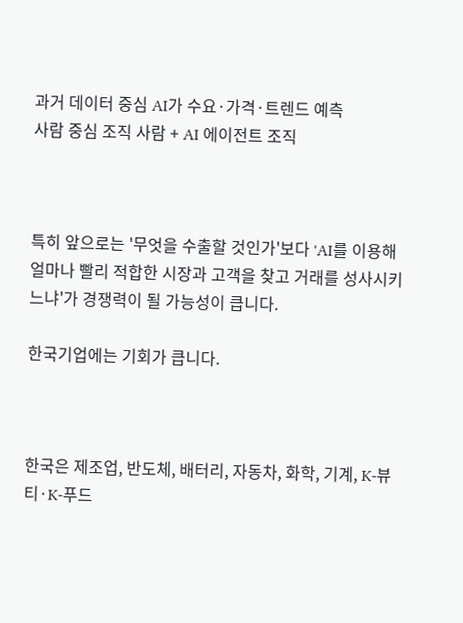과거 데이터 중심 AI가 수요·가격·트렌드 예측
사람 중심 조직 사람 + AI 에이전트 조직



특히 앞으로는 '무엇을 수출할 것인가'보다 'AI를 이용해 얼마나 빨리 적합한 시장과 고객을 찾고 거래를 성사시키느냐'가 경쟁력이 될 가능성이 큽니다.

한국기업에는 기회가 큽니다.



한국은 제조업, 반도체, 배터리, 자동차, 화학, 기계, K-뷰티·K-푸드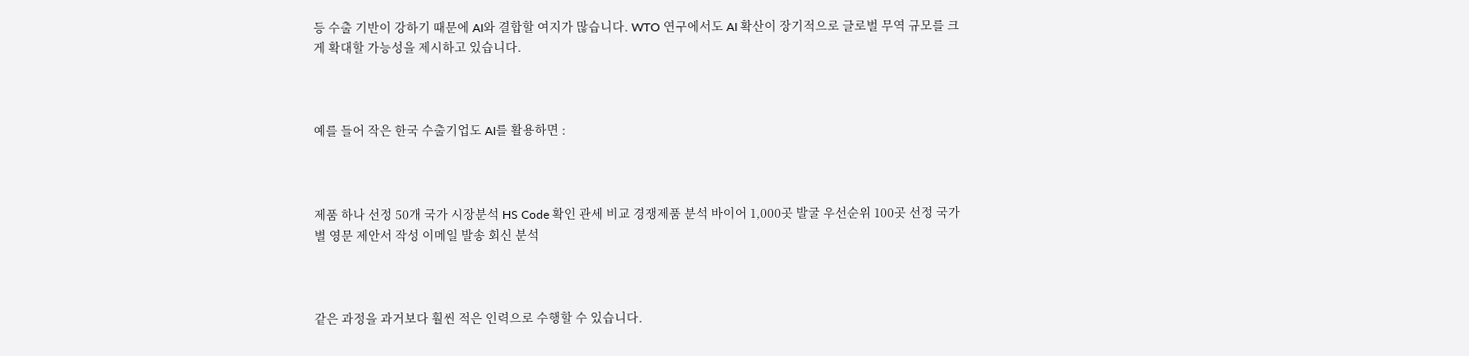등 수출 기반이 강하기 때문에 AI와 결합할 여지가 많습니다. WTO 연구에서도 AI 확산이 장기적으로 글로벌 무역 규모를 크게 확대할 가능성을 제시하고 있습니다.



예를 들어 작은 한국 수출기업도 AI를 활용하면 :



제품 하나 선정 50개 국가 시장분석 HS Code 확인 관세 비교 경쟁제품 분석 바이어 1,000곳 발굴 우선순위 100곳 선정 국가별 영문 제안서 작성 이메일 발송 회신 분석



같은 과정을 과거보다 훨씬 적은 인력으로 수행할 수 있습니다.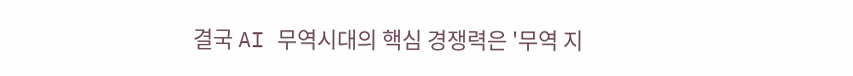결국 AI 무역시대의 핵심 경쟁력은 '무역 지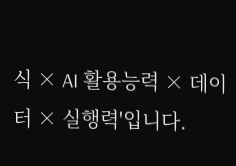식 × AI 활용능력 × 데이터 × 실행력'입니다.